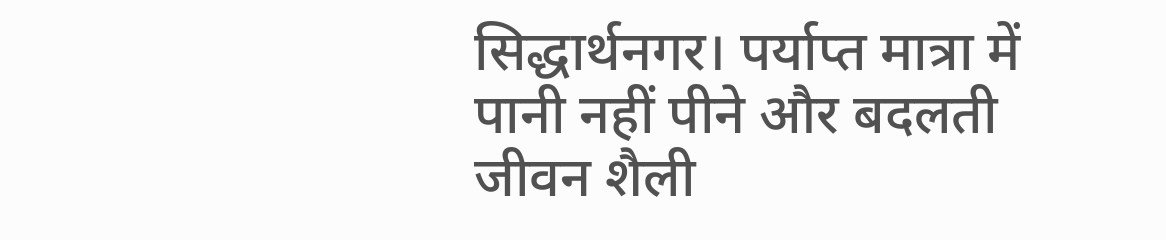सिद्धार्थनगर। पर्याप्त मात्रा में पानी नहीं पीने और बदलती जीवन शैली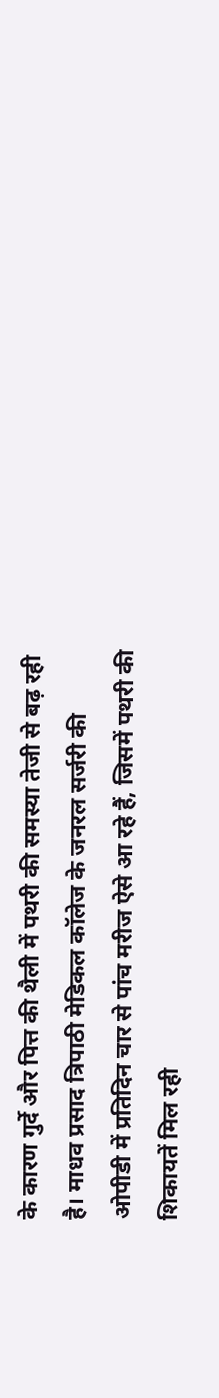के कारण गुर्दे और पित्त की थैली में पथरी की समस्या तेजी से बढ़ रही है। माधव प्रसाद त्रिपाठी मेडिकल कॉलेज के जनरल सर्जरी की ओपीडी में प्रतिदिन चार से पांच मरीज ऐसे आ रहे हैं, जिसमें पथरी की शिकायतें मिल रही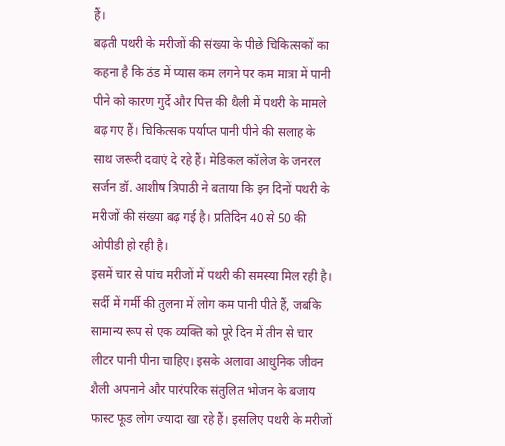हैं।
बढ़ती पथरी के मरीजों की संख्या के पीछे चिकित्सकों का कहना है कि ठंड में प्यास कम लगने पर कम मात्रा में पानी पीने को कारण गुर्दे और पित्त की थैली में पथरी के मामले बढ़ गए हैं। चिकित्सक पर्याप्त पानी पीने की सलाह के साथ जरूरी दवाएं दे रहे हैं। मेडिकल कॉलेज के जनरल सर्जन डॉ. आशीष त्रिपाठी ने बताया कि इन दिनों पथरी के मरीजों की संख्या बढ़ गई है। प्रतिदिन 40 से 50 की ओपीडी हो रही है।
इसमें चार से पांच मरीजों में पथरी की समस्या मिल रही है। सर्दी में गर्मी की तुलना में लोग कम पानी पीते हैं, जबकि सामान्य रूप से एक व्यक्ति को पूरे दिन में तीन से चार लीटर पानी पीना चाहिए। इसके अलावा आधुनिक जीवन शैली अपनाने और पारंपरिक संतुलित भोजन के बजाय फास्ट फूड लोग ज्यादा खा रहे हैं। इसलिए पथरी के मरीजों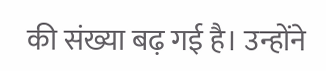की संख्या बढ़ गई है। उन्होंने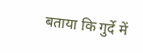बताया कि गुर्दे में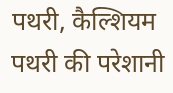पथरी, कैल्शियम पथरी की परेशानी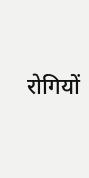रोगियों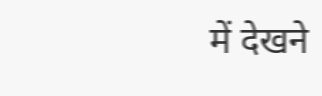में देखने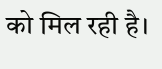को मिल रही है।